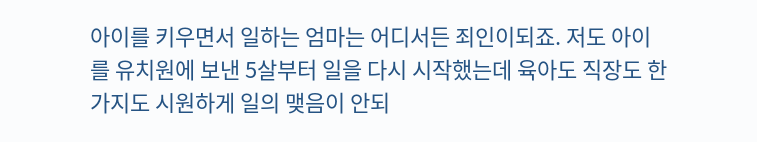아이를 키우면서 일하는 엄마는 어디서든 죄인이되죠. 저도 아이를 유치원에 보낸 5살부터 일을 다시 시작했는데 육아도 직장도 한가지도 시원하게 일의 맺음이 안되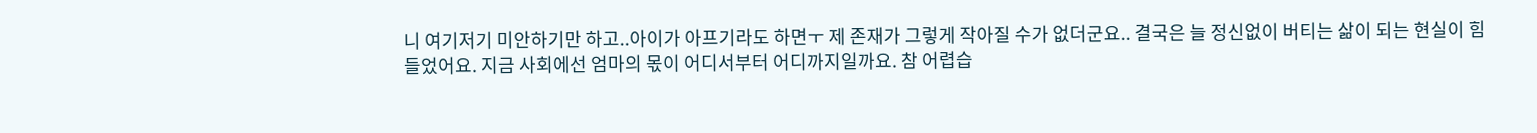니 여기저기 미안하기만 하고..아이가 아프기라도 하면ㅜ 제 존재가 그렇게 작아질 수가 없더군요.. 결국은 늘 정신없이 버티는 삶이 되는 현실이 힘들었어요. 지금 사회에선 엄마의 몫이 어디서부터 어디까지일까요. 참 어렵습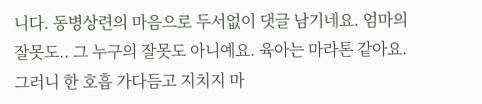니다. 동병상련의 마음으로 두서없이 댓글 남기네요. 엄마의 잘못도.. 그 누구의 잘못도 아니예요. 육아는 마라톤 같아요. 그러니 한 호흡 가다듬고 지치지 마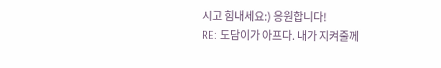시고 힘내세요:) 응원합니다!
RE: 도담이가 아프다. 내가 지켜줄께